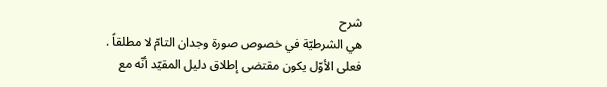شرح
هي الشرطيّة في خصوص صورة وجدان التامّ لا مطلقاً .
فعلى الأوّل يكون مقتضى إطلاق دليل المقيّد أنّه مع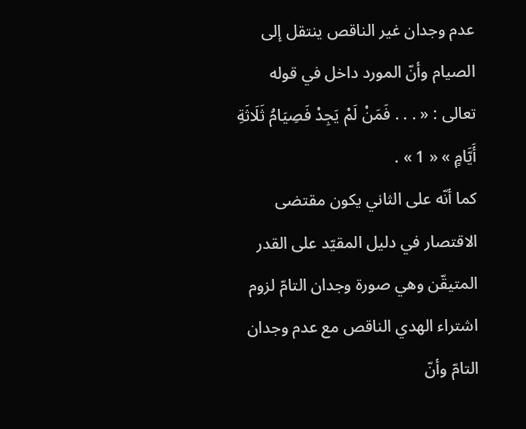عدم وجدان غير الناقص ينتقل إلى الصيام وأنّ المورد داخل في قوله تعالى : « . . . فَمَنْ لَمْ يَجِدْ فَصِيَامُ ثَلَاثَةِ أَيَّامٍ » « 1 » .
كما أنّه على الثاني يكون مقتضى الاقتصار في دليل المقيّد على القدر المتيقّن وهي صورة وجدان التامّ لزوم اشتراء الهدي الناقص مع عدم وجدان التامّ وأنّ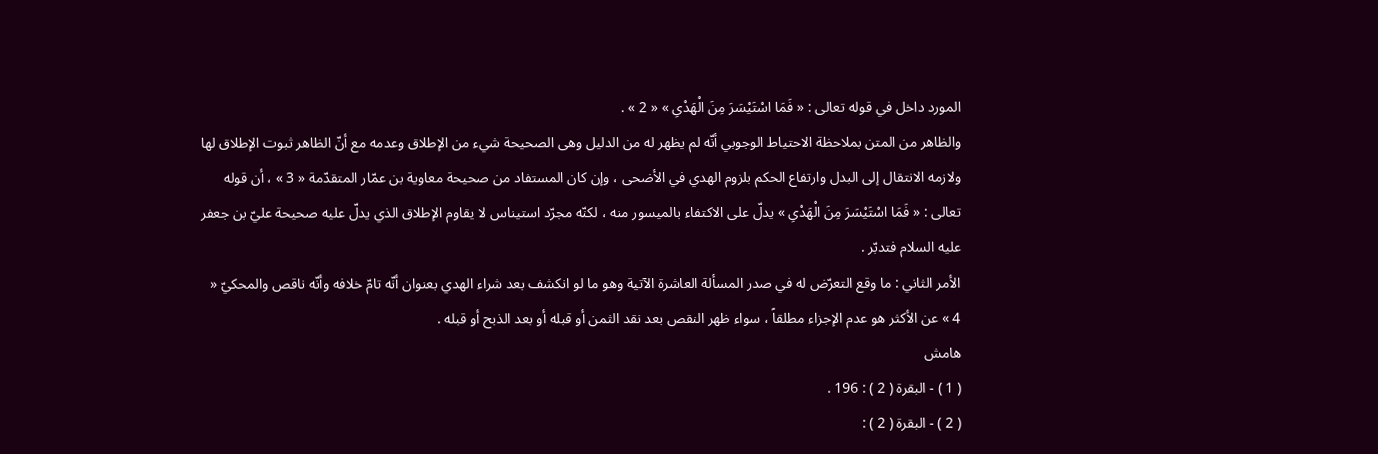المورد داخل في قوله تعالى : « فَمَا اسْتَيْسَرَ مِنَ الْهَدْىِ » « 2 » .
والظاهر من المتن بملاحظة الاحتياط الوجوبي أنّه لم يظهر له من الدليل وهى الصحيحة شيء من الإطلاق وعدمه مع أنّ الظاهر ثبوت الإطلاق لها ولازمه الانتقال إلى البدل وارتفاع الحكم بلزوم الهدي في الأضحى ، وإن كان المستفاد من صحيحة معاوية بن عمّار المتقدّمة « 3 » ، أن قوله تعالى : « فَمَا اسْتَيْسَرَ مِنَ الْهَدْىِ » يدلّ على الاكتفاء بالميسور منه ، لكنّه مجرّد استيناس لا يقاوم الإطلاق الذي يدلّ عليه صحيحة عليّ بن جعفر عليه السلام فتدبّر .
الأمر الثاني : ما وقع التعرّض له في صدر المسألة العاشرة الآتية وهو ما لو انكشف بعد شراء الهدي بعنوان أنّه تامّ خلافه وأنّه ناقص والمحكيّ « 4 » عن الأكثر هو عدم الإجزاء مطلقاً ، سواء ظهر النقص بعد نقد الثمن أو قبله أو بعد الذبح أو قبله .
هامش
( 1 ) - البقرة ( 2 ) : 196 .
( 2 ) - البقرة ( 2 ) :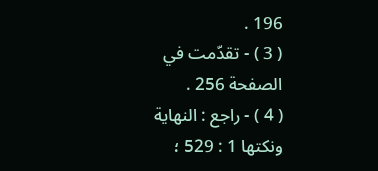196 .
( 3 ) - تقدّمت في الصفحة 256 .
( 4 ) - راجع : النهاية ونكتها 1 : 529 ؛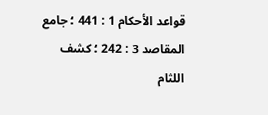قواعد الأحكام 1 : 441 ؛ جامع المقاصد 3 : 242 ؛ كشف اللثام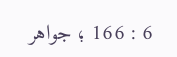6 : 166 ؛ جواهر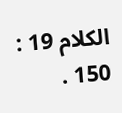الكلام 19 : 150 .